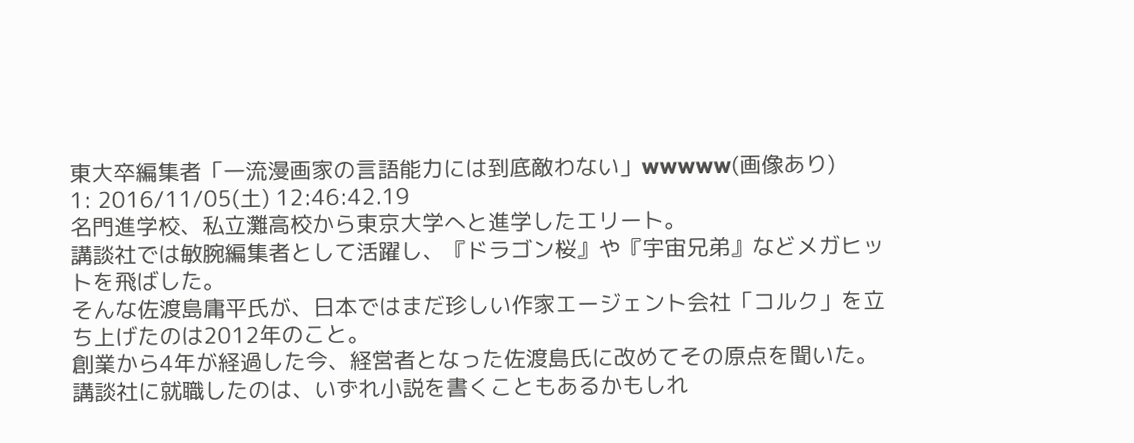東大卒編集者「一流漫画家の言語能力には到底敵わない」wwwww(画像あり)
1: 2016/11/05(土) 12:46:42.19
名門進学校、私立灘高校から東京大学へと進学したエリート。
講談社では敏腕編集者として活躍し、『ドラゴン桜』や『宇宙兄弟』などメガヒットを飛ばした。
そんな佐渡島庸平氏が、日本ではまだ珍しい作家エージェント会社「コルク」を立ち上げたのは2012年のこと。
創業から4年が経過した今、経営者となった佐渡島氏に改めてその原点を聞いた。
講談社に就職したのは、いずれ小説を書くこともあるかもしれ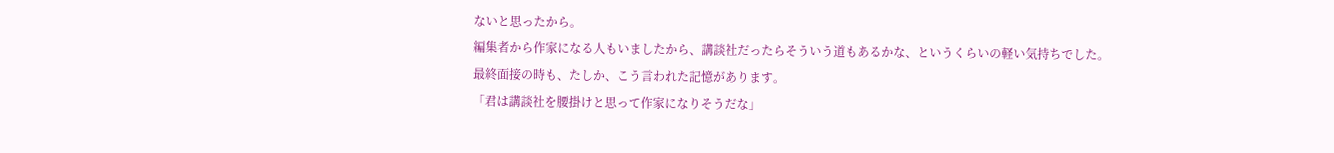ないと思ったから。
編集者から作家になる人もいましたから、講談社だったらそういう道もあるかな、というくらいの軽い気持ちでした。
最終面接の時も、たしか、こう言われた記憶があります。
「君は講談社を腰掛けと思って作家になりそうだな」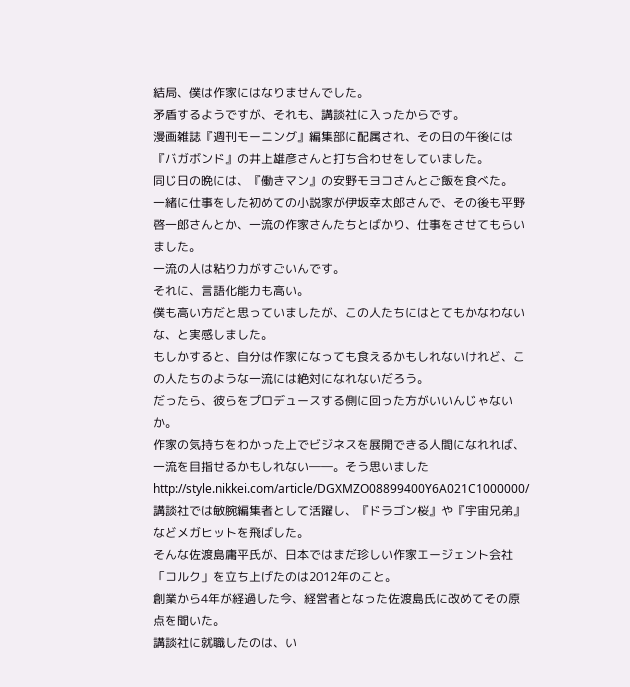結局、僕は作家にはなりませんでした。
矛盾するようですが、それも、講談社に入ったからです。
漫画雑誌『週刊モーニング』編集部に配属され、その日の午後には『バガボンド』の井上雄彦さんと打ち合わせをしていました。
同じ日の晩には、『働きマン』の安野モヨコさんとご飯を食べた。
一緒に仕事をした初めての小説家が伊坂幸太郎さんで、その後も平野啓一郎さんとか、一流の作家さんたちとばかり、仕事をさせてもらいました。
一流の人は粘り力がすごいんです。
それに、言語化能力も高い。
僕も高い方だと思っていましたが、この人たちにはとてもかなわないな、と実感しました。
もしかすると、自分は作家になっても食えるかもしれないけれど、この人たちのような一流には絶対になれないだろう。
だったら、彼らをプロデュースする側に回った方がいいんじゃないか。
作家の気持ちをわかった上でビジネスを展開できる人間になれれば、一流を目指せるかもしれない――。そう思いました
http://style.nikkei.com/article/DGXMZO08899400Y6A021C1000000/
講談社では敏腕編集者として活躍し、『ドラゴン桜』や『宇宙兄弟』などメガヒットを飛ばした。
そんな佐渡島庸平氏が、日本ではまだ珍しい作家エージェント会社「コルク」を立ち上げたのは2012年のこと。
創業から4年が経過した今、経営者となった佐渡島氏に改めてその原点を聞いた。
講談社に就職したのは、い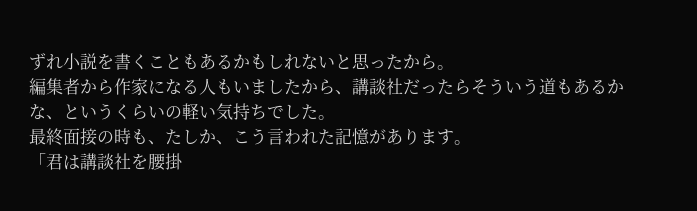ずれ小説を書くこともあるかもしれないと思ったから。
編集者から作家になる人もいましたから、講談社だったらそういう道もあるかな、というくらいの軽い気持ちでした。
最終面接の時も、たしか、こう言われた記憶があります。
「君は講談社を腰掛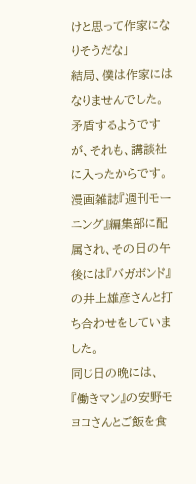けと思って作家になりそうだな」
結局、僕は作家にはなりませんでした。
矛盾するようですが、それも、講談社に入ったからです。
漫画雑誌『週刊モーニング』編集部に配属され、その日の午後には『バガボンド』の井上雄彦さんと打ち合わせをしていました。
同じ日の晩には、『働きマン』の安野モヨコさんとご飯を食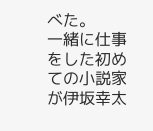べた。
一緒に仕事をした初めての小説家が伊坂幸太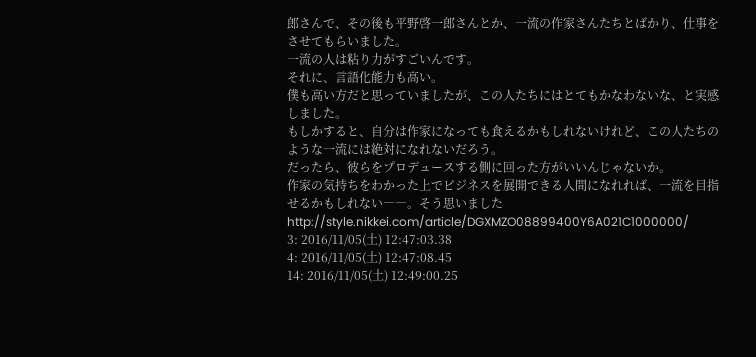郎さんで、その後も平野啓一郎さんとか、一流の作家さんたちとばかり、仕事をさせてもらいました。
一流の人は粘り力がすごいんです。
それに、言語化能力も高い。
僕も高い方だと思っていましたが、この人たちにはとてもかなわないな、と実感しました。
もしかすると、自分は作家になっても食えるかもしれないけれど、この人たちのような一流には絶対になれないだろう。
だったら、彼らをプロデュースする側に回った方がいいんじゃないか。
作家の気持ちをわかった上でビジネスを展開できる人間になれれば、一流を目指せるかもしれない――。そう思いました
http://style.nikkei.com/article/DGXMZO08899400Y6A021C1000000/
3: 2016/11/05(土) 12:47:03.38
4: 2016/11/05(土) 12:47:08.45
14: 2016/11/05(土) 12:49:00.25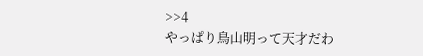>>4
やっぱり鳥山明って天才だわ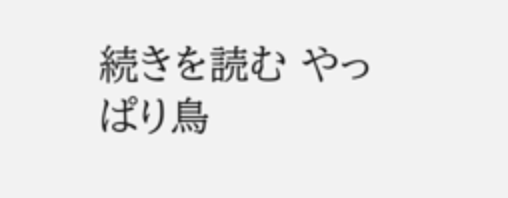続きを読む やっぱり鳥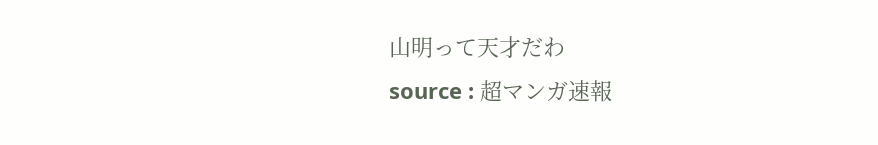山明って天才だわ
source : 超マンガ速報